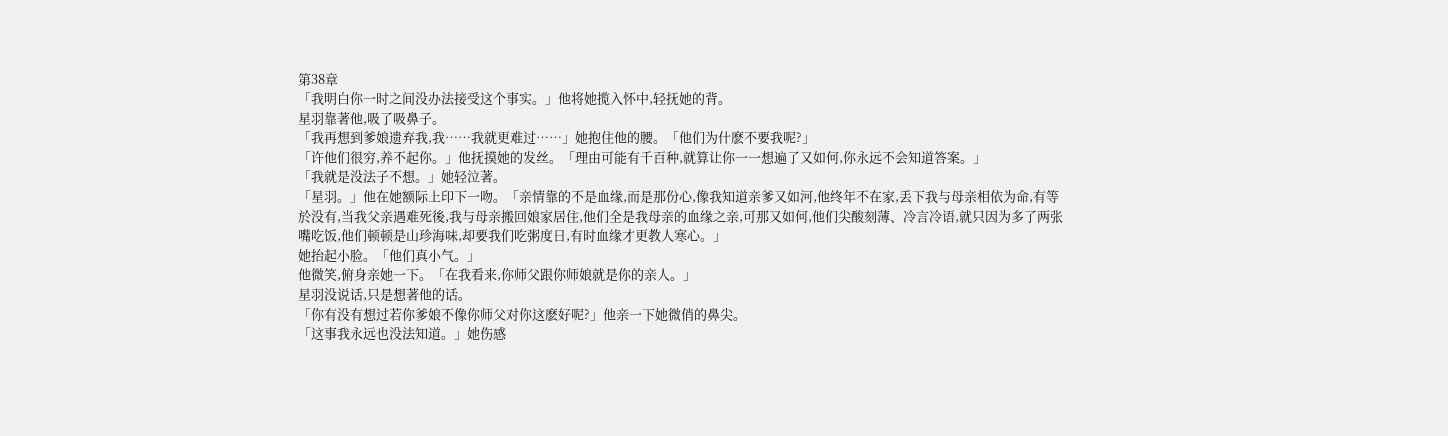第38章
「我明白你一时之间没办法接受这个事实。」他将她揽入怀中,轻抚她的背。
星羽靠著他,吸了吸鼻子。
「我再想到爹娘遗弃我,我……我就更难过……」她抱住他的腰。「他们为什麽不要我呢?」
「许他们很穷,养不起你。」他抚摸她的发丝。「理由可能有千百种,就算让你一一想遍了又如何,你永远不会知道答案。」
「我就是没法子不想。」她轻泣著。
「星羽。」他在她额际上印下一吻。「亲情靠的不是血缘,而是那份心,像我知道亲爹又如河,他终年不在家,丢下我与母亲相依为命,有等於没有,当我父亲遇难死後,我与母亲搬回娘家居住,他们全是我母亲的血缘之亲,可那又如何,他们尖酸刻薄、冷言冷语,就只因为多了两张嘴吃饭,他们顿顿是山珍海味,却要我们吃粥度日,有时血缘才更教人寒心。」
她抬起小脸。「他们真小气。」
他微笑,俯身亲她一下。「在我看来,你师父跟你师娘就是你的亲人。」
星羽没说话,只是想著他的话。
「你有没有想过若你爹娘不像你师父对你这麽好呢?」他亲一下她微俏的鼻尖。
「这事我永远也没法知道。」她伤感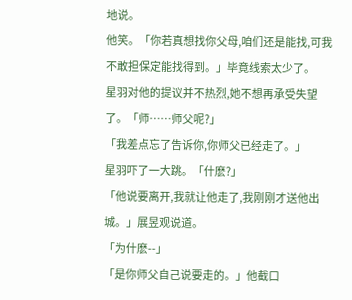地说。
他笑。「你若真想找你父母,咱们还是能找,可我不敢担保定能找得到。」毕竟线索太少了。
星羽对他的提议并不热烈,她不想再承受失望了。「师……师父呢?」
「我差点忘了告诉你,你师父已经走了。」
星羽吓了一大跳。「什麽?」
「他说要离开,我就让他走了,我刚刚才送他出城。」展昱观说道。
「为什麽--」
「是你师父自己说要走的。」他截口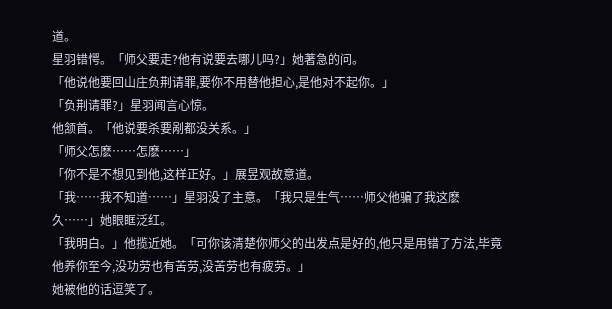道。
星羽错愕。「师父要走?他有说要去哪儿吗?」她著急的问。
「他说他要回山庄负荆请罪,要你不用替他担心,是他对不起你。」
「负荆请罪?」星羽闻言心惊。
他颔首。「他说要杀要剐都没关系。」
「师父怎麽……怎麽……」
「你不是不想见到他,这样正好。」展昱观故意道。
「我……我不知道……」星羽没了主意。「我只是生气……师父他骗了我这麽久……」她眼眶泛红。
「我明白。」他揽近她。「可你该清楚你师父的出发点是好的,他只是用错了方法,毕竟他养你至今,没功劳也有苦劳,没苦劳也有疲劳。」
她被他的话逗笑了。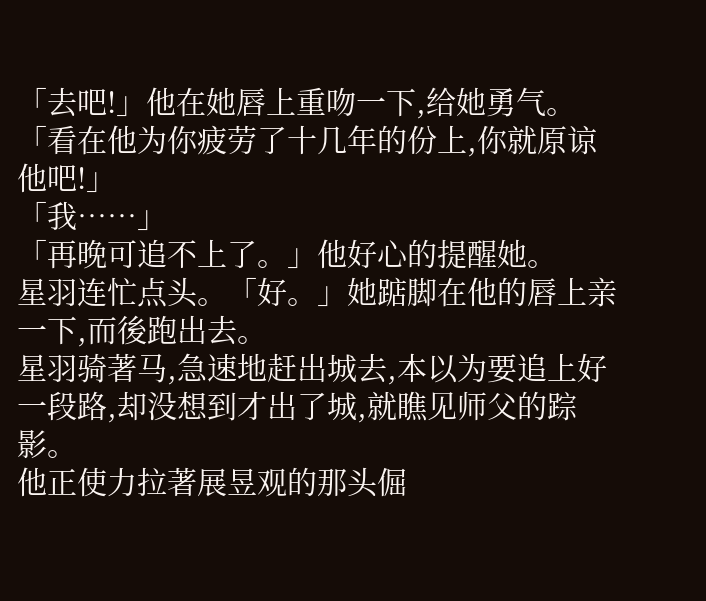「去吧!」他在她唇上重吻一下,给她勇气。「看在他为你疲劳了十几年的份上,你就原谅他吧!」
「我……」
「再晚可追不上了。」他好心的提醒她。
星羽连忙点头。「好。」她踮脚在他的唇上亲一下,而後跑出去。
星羽骑著马,急速地赶出城去,本以为要追上好一段路,却没想到才出了城,就瞧见师父的踪影。
他正使力拉著展昱观的那头倔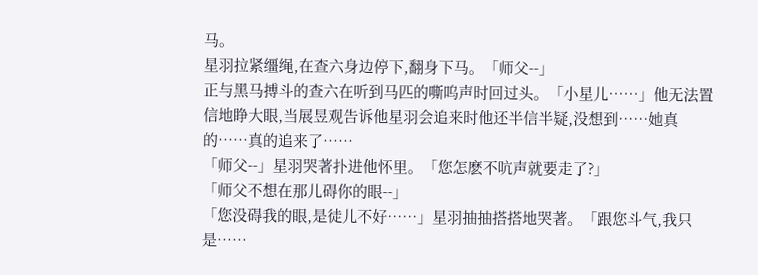马。
星羽拉紧缰绳,在查六身边停下,翻身下马。「师父--」
正与黑马搏斗的查六在听到马匹的嘶呜声时回过头。「小星儿……」他无法置信地睁大眼,当展昱观告诉他星羽会追来时他还半信半疑,没想到……她真的……真的追来了……
「师父--」星羽哭著扑进他怀里。「您怎麽不吭声就要走了?」
「师父不想在那儿碍你的眼--」
「您没碍我的眼,是徒儿不好……」星羽抽抽搭搭地哭著。「跟您斗气,我只是……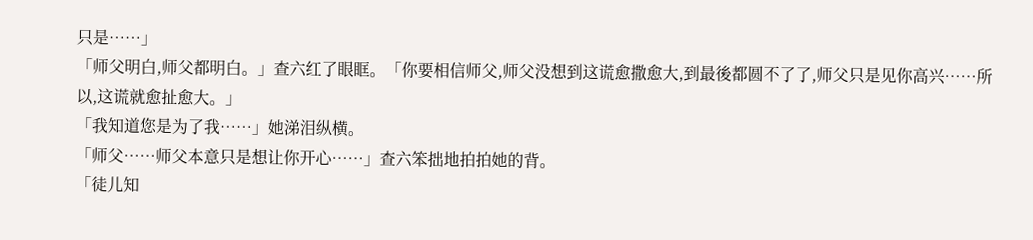只是……」
「师父明白,师父都明白。」查六红了眼眶。「你要相信师父,师父没想到这谎愈撒愈大,到最後都圆不了了,师父只是见你高兴……所以,这谎就愈扯愈大。」
「我知道您是为了我……」她涕泪纵横。
「师父……师父本意只是想让你开心……」查六笨拙地拍拍她的背。
「徒儿知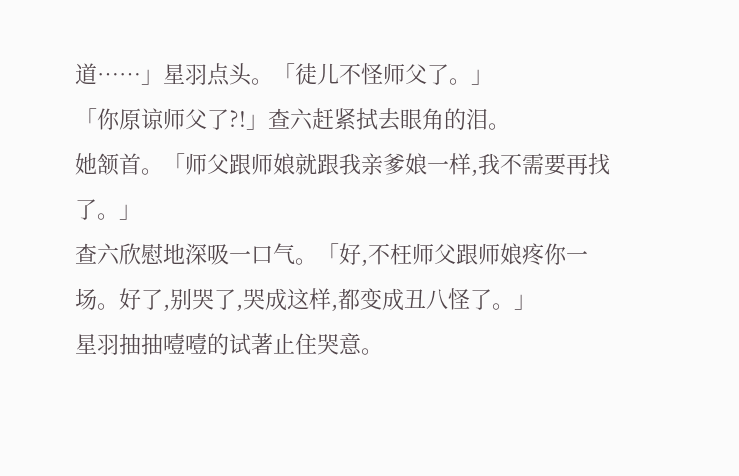道……」星羽点头。「徒儿不怪师父了。」
「你原谅师父了?!」查六赶紧拭去眼角的泪。
她颔首。「师父跟师娘就跟我亲爹娘一样,我不需要再找了。」
查六欣慰地深吸一口气。「好,不枉师父跟师娘疼你一场。好了,别哭了,哭成这样,都变成丑八怪了。」
星羽抽抽噎噎的试著止住哭意。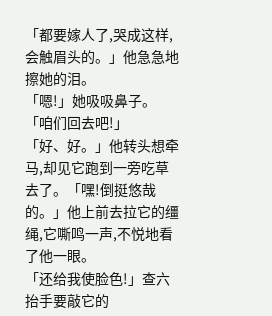「都要嫁人了,哭成这样,会触眉头的。」他急急地擦她的泪。
「嗯!」她吸吸鼻子。「咱们回去吧!」
「好、好。」他转头想牵马,却见它跑到一旁吃草去了。「嘿!倒挺悠哉的。」他上前去拉它的缰绳,它嘶鸣一声,不悦地看了他一眼。
「还给我使脸色!」查六抬手要敲它的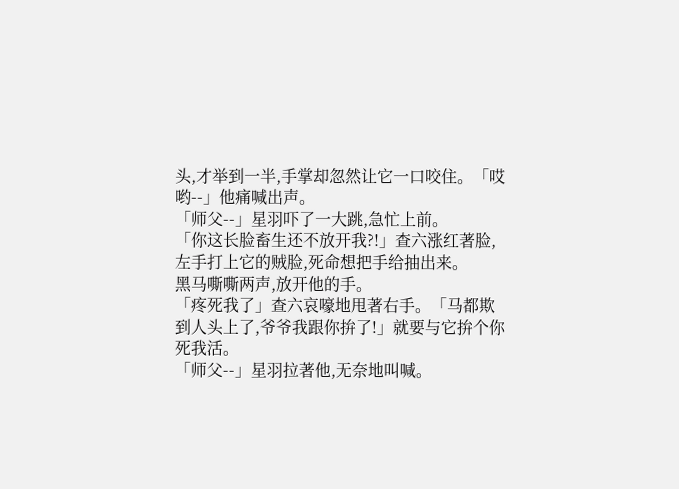头,才举到一半,手掌却忽然让它一口咬住。「哎哟--」他痛喊出声。
「师父--」星羽吓了一大跳,急忙上前。
「你这长脸畜生还不放开我?!」查六涨红著脸,左手打上它的贼脸,死命想把手给抽出来。
黑马嘶嘶两声,放开他的手。
「疼死我了」查六哀嚎地甩著右手。「马都欺到人头上了,爷爷我跟你拚了!」就要与它拚个你死我活。
「师父--」星羽拉著他,无奈地叫喊。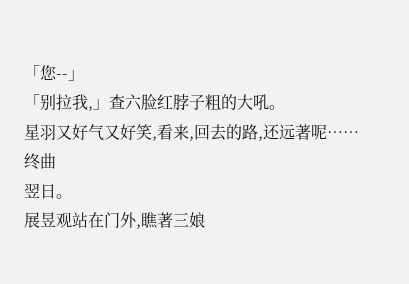「您--」
「别拉我,」查六脸红脖子粗的大吼。
星羽又好气又好笑,看来,回去的路,还远著呢……
终曲
翌日。
展昱观站在门外,瞧著三娘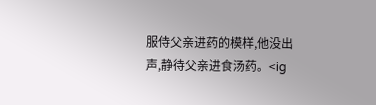服侍父亲进药的模样,他没出声,静待父亲进食汤药。<ig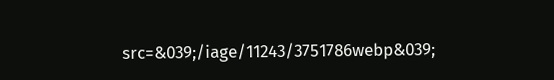src=&039;/iage/11243/3751786webp&039;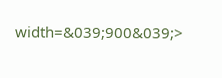width=&039;900&039;>